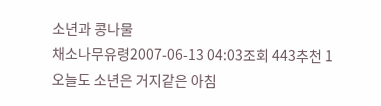소년과 콩나물
채소나무유령2007-06-13 04:03조회 443추천 1
오늘도 소년은 거지같은 아침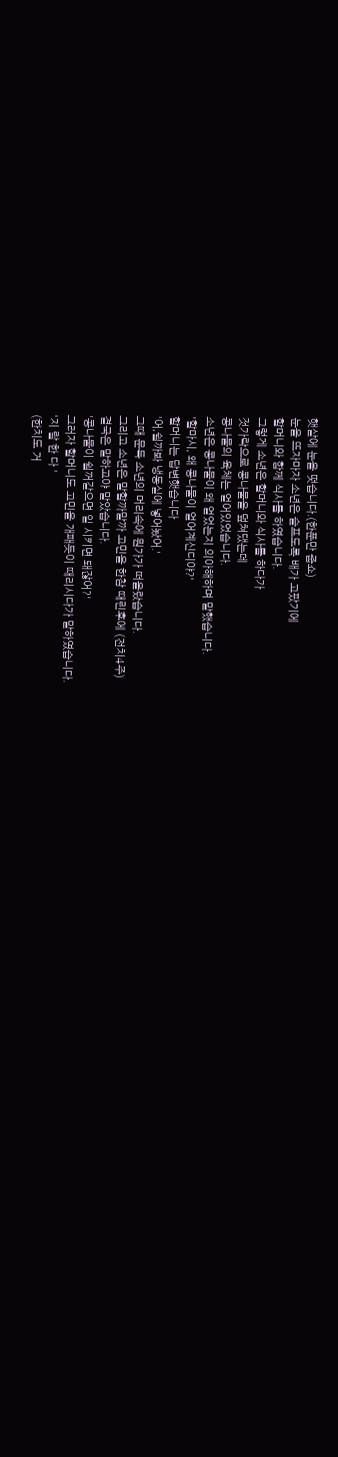햇살에 눈을 떳습니다.(한푼만 줍쇼)
눈을 뜨자마자 소년은 슬프도록 배가 고팠기에
할머니와 함께 식사를 하였습니다.
그렇게 소년은 할머니와 식사를 하다가
젓가락으로 콩나물을 덮쳐댔는데
콩나물의 육체는 얼어있었습니다.
소년은 콩나물이 왜 얼었는지 의아해하며 말했습니다.
'할마시, 왜 콩나물이 얼어계신디야?'
할머니는 답변햇습니다
'어,쉴까봐 냉동실에 넣어놨어.'
그때 문득 소년의 머리속에 뭔가가 떠올랐습니다.
그리고 소년은 말할까말까 고민을 한참 때린후에 (전치4주)
결국은 말하고야 말았습니다.
'콩나물이 쉴꺼같으면 일 시키면 돼잖어?'
그러자 할머니도 고민을 개패듯이 때리시다가 말하였습니다.
'지 랄 한 다 '
(한치도 거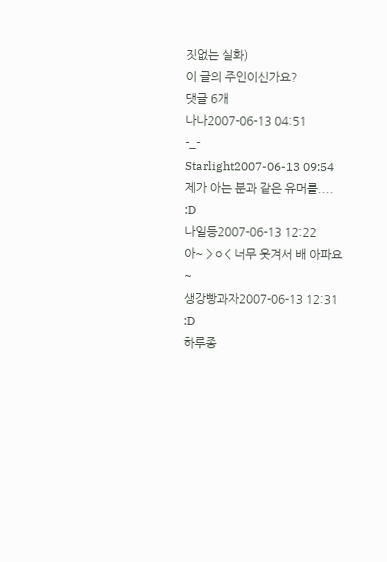짓없는 실화)
이 글의 주인이신가요?
댓글 6개
나나2007-06-13 04:51
-_-
Starlight2007-06-13 09:54
제가 아는 분과 같은 유머를.... :D
나일등2007-06-13 12:22
아~ >ㅇ< 너무 웃겨서 배 아파요~
생강빵과자2007-06-13 12:31
:D
하루종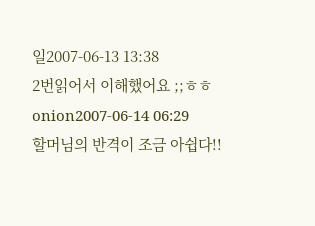일2007-06-13 13:38
2번읽어서 이해했어요 ;;ㅎㅎ
onion2007-06-14 06:29
할머님의 반격이 조금 아쉽다!!